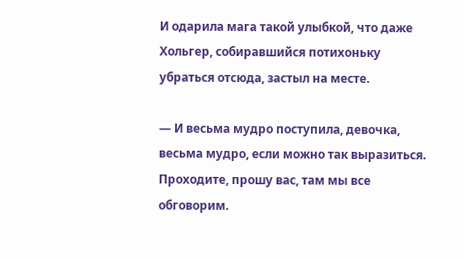И одарила мага такой улыбкой, что даже Хольгер, собиравшийся потихоньку убраться отсюда, застыл на месте.

— И весьма мудро поступила, девочка, весьма мудро, если можно так выразиться. Проходите, прошу вас, там мы все обговорим.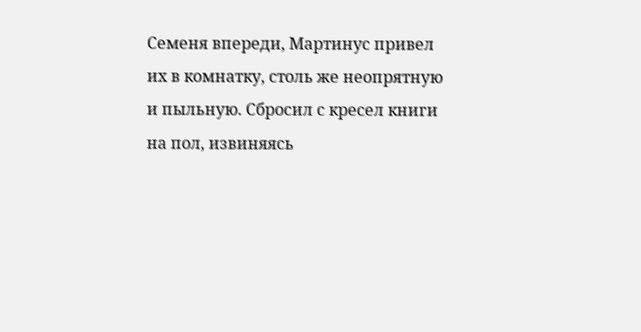Семеня впереди, Мартинус привел их в комнатку, столь же неопрятную и пыльную. Сбросил с кресел книги на пол, извиняясь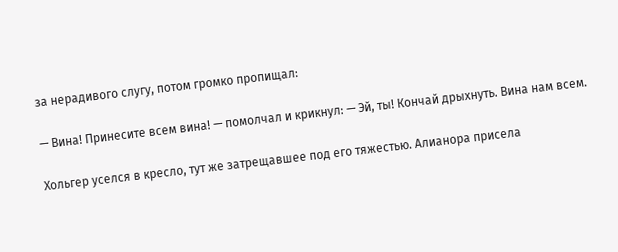за нерадивого слугу, потом громко пропищал:

— Вина! Принесите всем вина! — помолчал и крикнул: — Эй, ты! Кончай дрыхнуть. Вина нам всем.

Хольгер уселся в кресло, тут же затрещавшее под его тяжестью. Алианора присела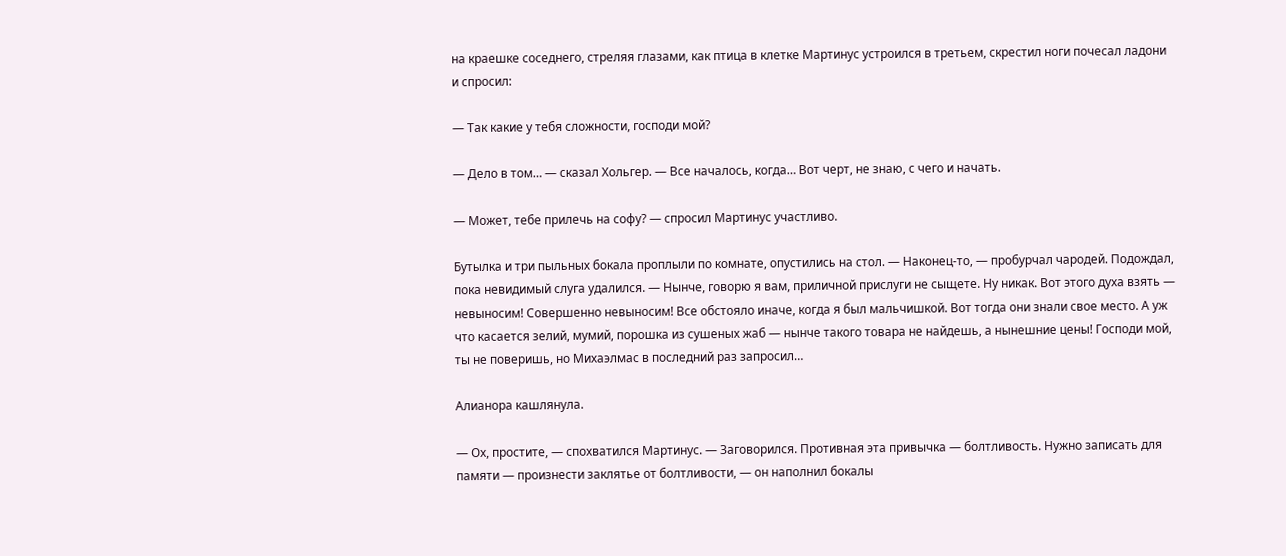на краешке соседнего, стреляя глазами, как птица в клетке Мартинус устроился в третьем, скрестил ноги почесал ладони и спросил:

— Так какие у тебя сложности, господи мой?

— Дело в том… — сказал Хольгер. — Все началось, когда… Вот черт, не знаю, с чего и начать.

— Может, тебе прилечь на софу? — спросил Мартинус участливо.

Бутылка и три пыльных бокала проплыли по комнате, опустились на стол. — Наконец-то, — пробурчал чародей. Подождал, пока невидимый слуга удалился. — Нынче, говорю я вам, приличной прислуги не сыщете. Ну никак. Вот этого духа взять — невыносим! Совершенно невыносим! Все обстояло иначе, когда я был мальчишкой. Вот тогда они знали свое место. А уж что касается зелий, мумий, порошка из сушеных жаб — нынче такого товара не найдешь, а нынешние цены! Господи мой, ты не поверишь, но Михаэлмас в последний раз запросил…

Алианора кашлянула.

— Ох, простите, — спохватился Мартинус. — Заговорился. Противная эта привычка — болтливость. Нужно записать для памяти — произнести заклятье от болтливости, — он наполнил бокалы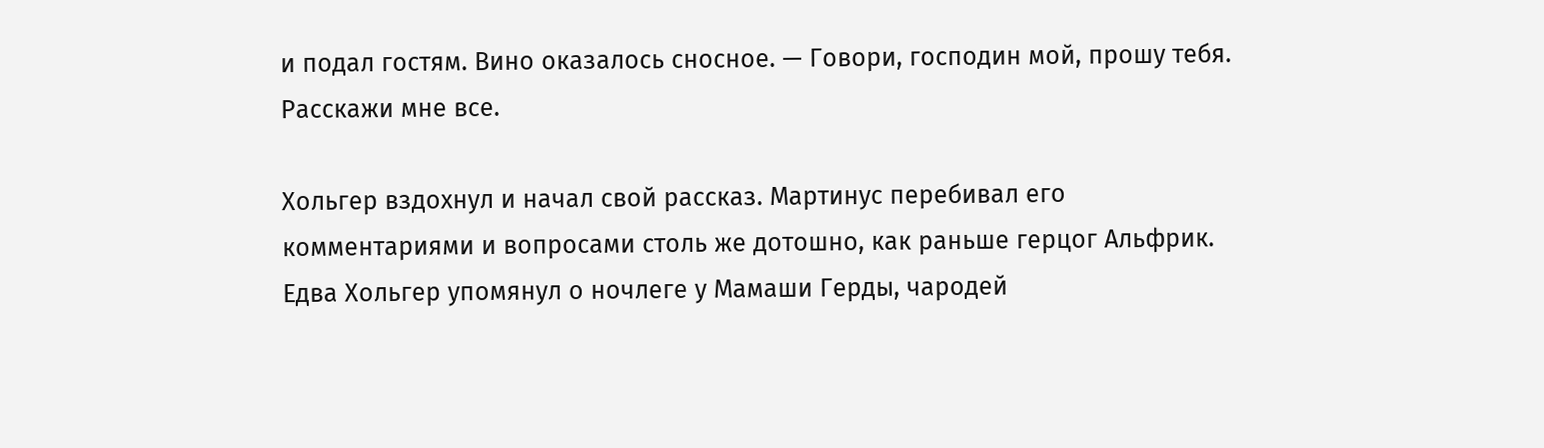и подал гостям. Вино оказалось сносное. — Говори, господин мой, прошу тебя. Расскажи мне все.

Хольгер вздохнул и начал свой рассказ. Мартинус перебивал его комментариями и вопросами столь же дотошно, как раньше герцог Альфрик. Едва Хольгер упомянул о ночлеге у Мамаши Герды, чародей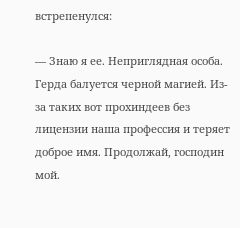встрепенулся:

— Знаю я ее. Неприглядная особа. Герда балуется черной магией. Из-за таких вот прохиндеев без лицензии наша профессия и теряет доброе имя. Продолжай, господин мой.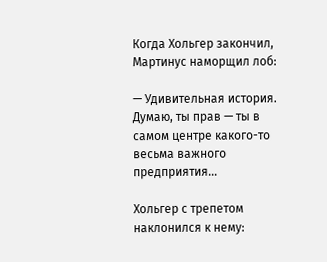Когда Хольгер закончил, Мартинус наморщил лоб:

— Удивительная история. Думаю, ты прав — ты в самом центре какого-то весьма важного предприятия…

Хольгер с трепетом наклонился к нему: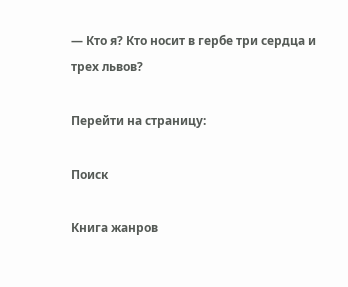— Кто я? Кто носит в гербе три сердца и трех львов?

Перейти на страницу:

Поиск

Книга жанров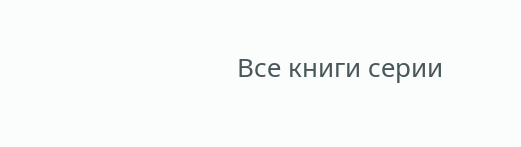Все книги серии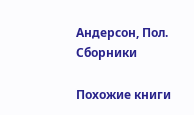Андерсон, Пол. Сборники

Похожие книги